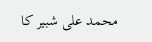محمد علی شبیر کا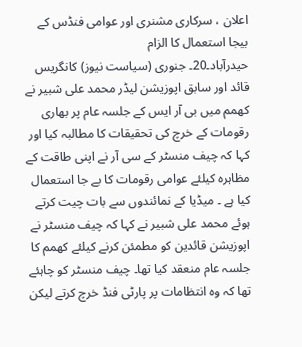اعلان ، سرکاری مشنری اور عوامی فنڈس کے بیجا استعمال کا الزام
حیدرآباد۔20۔ جنوری (سیاست نیوز) کانگریس قائد اور سابق اپوزیشن لیڈر محمد علی شبیر نے کھمم میں بی آر ایس کے جلسہ عام پر بھاری رقومات کے خرچ کی تحقیقات کا مطالبہ کیا اور کہا کہ چیف منسٹر کے سی آر نے اپنی طاقت کے مظاہرہ کیلئے عوامی رقومات کا بے جا استعمال کیا ہے ۔ میڈیا کے نمائندوں سے بات چیت کرتے ہوئے محمد علی شبیر نے کہا کہ چیف منسٹر نے اپوزیشن قائدین کو مطمئن کرنے کیلئے کھمم کا جلسہ عام منعقد کیا تھا۔ چیف منسٹر کو چاہئے تھا کہ وہ انتظامات پر پارٹی فنڈ خرچ کرتے لیکن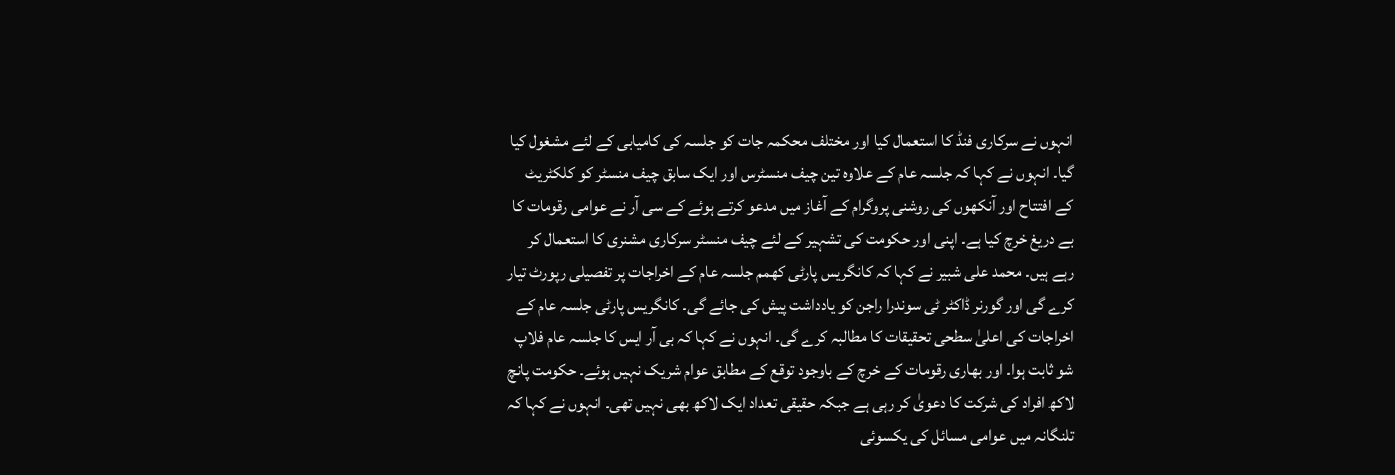انہوں نے سرکاری فنڈ کا استعمال کیا اور مختلف محکمہ جات کو جلسہ کی کامیابی کے لئے مشغول کیا گیا۔ انہوں نے کہا کہ جلسہ عام کے علاوہ تین چیف منسٹرس اور ایک سابق چیف منسٹر کو کلکٹریٹ کے افتتاح اور آنکھوں کی روشنی پروگرام کے آغاز میں مدعو کرتے ہوئے کے سی آر نے عوامی رقومات کا بے دریغ خرچ کیا ہے۔ اپنی اور حکومت کی تشہیر کے لئے چیف منسٹر سرکاری مشنری کا استعمال کر رہے ہیں۔ محمد علی شبیر نے کہا کہ کانگریس پارٹی کھمم جلسہ عام کے اخراجات پر تفصیلی رپورٹ تیار کرے گی اور گورنر ڈاکٹر ٹی سوندرا راجن کو یادداشت پیش کی جائے گی۔ کانگریس پارٹی جلسہ عام کے اخراجات کی اعلیٰ سطحی تحقیقات کا مطالبہ کرے گی۔ انہوں نے کہا کہ بی آر ایس کا جلسہ عام فلاپ شو ثابت ہوا۔ اور بھاری رقومات کے خرچ کے باوجود توقع کے مطابق عوام شریک نہیں ہوئے۔ حکومت پانچ لاکھ افراد کی شرکت کا دعویٰ کر رہی ہے جبکہ حقیقی تعداد ایک لاکھ بھی نہیں تھی۔ انہوں نے کہا کہ تلنگانہ میں عوامی مسائل کی یکسوئی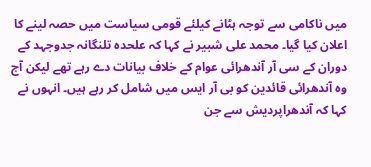میں ناکامی سے توجہ ہٹانے کیلئے قومی سیاست میں حصہ لینے کا اعلان کیا گیا۔ محمد علی شبیر نے کہا کہ علحدہ تلنگانہ جدوجہد کے دوران کے سی آر آندھرائی عوام کے خلاف بیانات دے رہے تھے لیکن آج وہ آندھرائی قائدین کو بی آر ایس میں شامل کر رہے ہیں۔ انہوں نے کہا کہ آندھراپردیش سے جن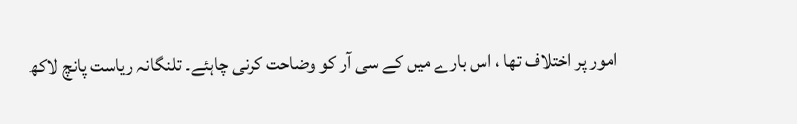امور پر اختلاف تھا ، اس بارے میں کے سی آر کو وضاحت کرنی چاہئے۔ تلنگانہ ریاست پانچ لاکھ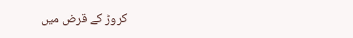کروڑ کے قرض میں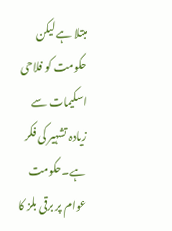مبتلا ہے لیکن حکومت کو فلاحی اسکیمات سے زیادہ تشہیر کی فکر ہے۔حکومت عوام پر برقی بلز کا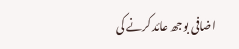اضافی بوجھ عائد کرنے کی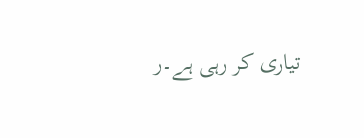تیاری کر رہی ہے۔ر